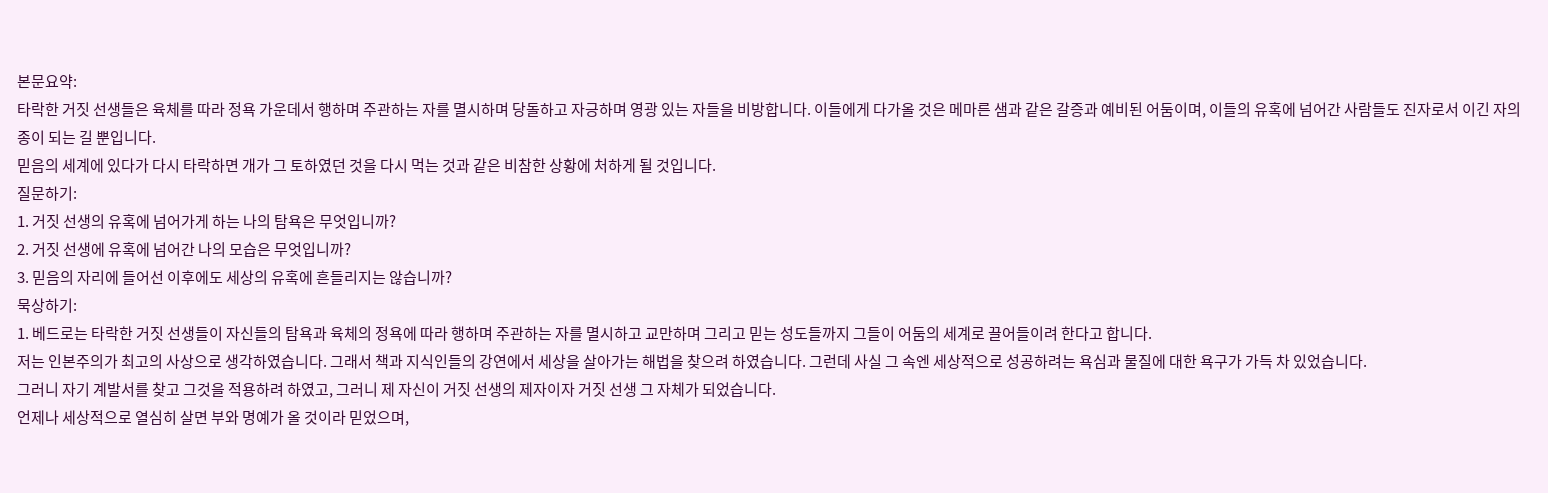본문요약:
타락한 거짓 선생들은 육체를 따라 정욕 가운데서 행하며 주관하는 자를 멸시하며 당돌하고 자긍하며 영광 있는 자들을 비방합니다. 이들에게 다가올 것은 메마른 샘과 같은 갈증과 예비된 어둠이며, 이들의 유혹에 넘어간 사람들도 진자로서 이긴 자의 종이 되는 길 뿐입니다.
믿음의 세계에 있다가 다시 타락하면 개가 그 토하였던 것을 다시 먹는 것과 같은 비참한 상황에 처하게 될 것입니다.
질문하기:
1. 거짓 선생의 유혹에 넘어가게 하는 나의 탐욕은 무엇입니까?
2. 거짓 선생에 유혹에 넘어간 나의 모습은 무엇입니까?
3. 믿음의 자리에 들어선 이후에도 세상의 유혹에 흔들리지는 않습니까?
묵상하기:
1. 베드로는 타락한 거짓 선생들이 자신들의 탐욕과 육체의 정욕에 따라 행하며 주관하는 자를 멸시하고 교만하며 그리고 믿는 성도들까지 그들이 어둠의 세계로 끌어들이려 한다고 합니다.
저는 인본주의가 최고의 사상으로 생각하였습니다. 그래서 책과 지식인들의 강연에서 세상을 살아가는 해법을 찾으려 하였습니다. 그런데 사실 그 속엔 세상적으로 성공하려는 욕심과 물질에 대한 욕구가 가득 차 있었습니다.
그러니 자기 계발서를 찾고 그것을 적용하려 하였고, 그러니 제 자신이 거짓 선생의 제자이자 거짓 선생 그 자체가 되었습니다.
언제나 세상적으로 열심히 살면 부와 명예가 올 것이라 믿었으며,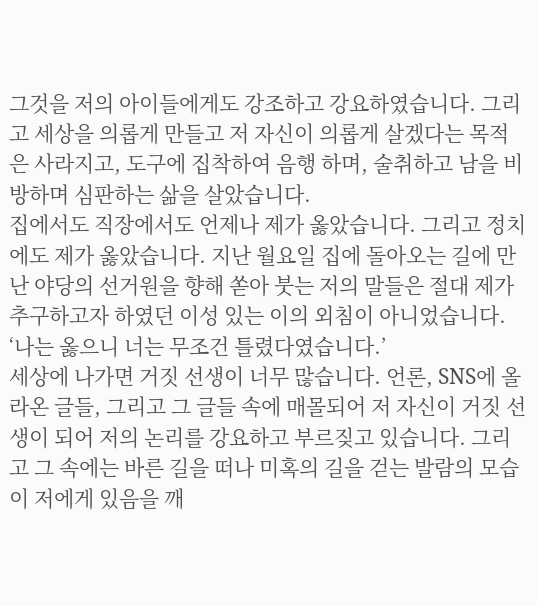그것을 저의 아이들에게도 강조하고 강요하였습니다. 그리고 세상을 의롭게 만들고 저 자신이 의롭게 살겠다는 목적은 사라지고, 도구에 집착하여 음행 하며, 술취하고 남을 비방하며 심판하는 삶을 살았습니다.
집에서도 직장에서도 언제나 제가 옳았습니다. 그리고 정치에도 제가 옳았습니다. 지난 월요일 집에 돌아오는 길에 만난 야당의 선거원을 향해 쏟아 붓는 저의 말들은 절대 제가 추구하고자 하였던 이성 있는 이의 외침이 아니었습니다. ‘나는 옳으니 너는 무조건 틀렸다였습니다.’
세상에 나가면 거짓 선생이 너무 많습니다. 언론, SNS에 올라온 글들, 그리고 그 글들 속에 매몰되어 저 자신이 거짓 선생이 되어 저의 논리를 강요하고 부르짖고 있습니다. 그리고 그 속에는 바른 길을 떠나 미혹의 길을 걷는 발람의 모습이 저에게 있음을 깨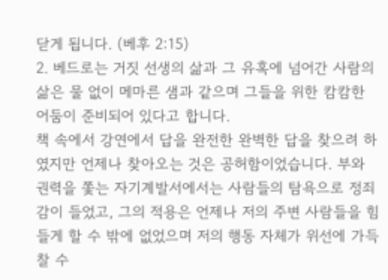닫게 됩니다. (베후 2:15)
2. 베드로는 거짓 선생의 삶과 그 유혹에 넘어간 사람의 삶은 물 없이 메마른 샘과 같으며 그들을 위한 캄캄한 어둠이 준비되어 있다고 합니다.
책 속에서 강연에서 답을 완전한 완벽한 답을 찾으려 하였지만 언제나 찾아오는 것은 공허함이었습니다. 부와 권력을 쫓는 자기계발서에서는 사람들의 탐욕으로 정죄감이 들었고, 그의 적용은 언제나 저의 주변 사람들을 힘들게 할 수 밖에 없었으며 저의 행동 자체가 위선에 가득 찰 수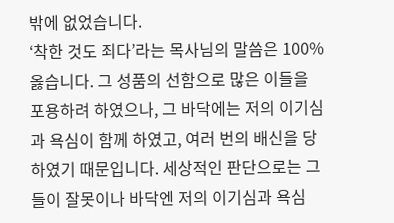밖에 없었습니다.
‘착한 것도 죄다’라는 목사님의 말씀은 100% 옳습니다. 그 성품의 선함으로 많은 이들을 포용하려 하였으나, 그 바닥에는 저의 이기심과 욕심이 함께 하였고, 여러 번의 배신을 당하였기 때문입니다. 세상적인 판단으로는 그들이 잘못이나 바닥엔 저의 이기심과 욕심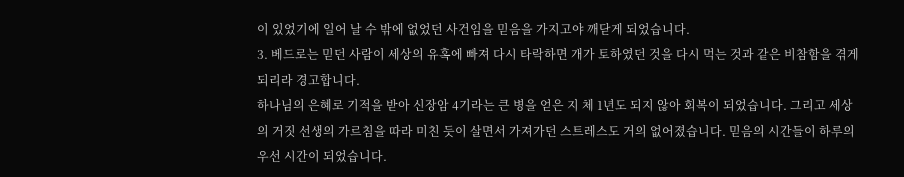이 있었기에 일어 날 수 밖에 없었던 사건임을 믿음을 가지고야 깨닫게 되었습니다.
3. 베드로는 믿던 사람이 세상의 유혹에 빠져 다시 타락하면 개가 토하였던 것을 다시 먹는 것과 같은 비참함을 겪게 되리라 경고합니다.
하나님의 은혜로 기적을 받아 신장암 4기라는 큰 병을 얻은 지 체 1년도 되지 않아 회복이 되었습니다. 그리고 세상의 거짓 선생의 가르침을 따라 미친 듯이 살면서 가져가던 스트레스도 거의 없어졌습니다. 믿음의 시간들이 하루의 우선 시간이 되었습니다.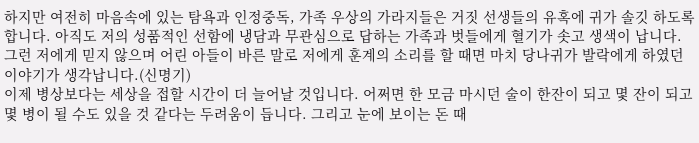하지만 여전히 마음속에 있는 탐욕과 인정중독, 가족 우상의 가라지들은 거짓 선생들의 유혹에 귀가 솔깃 하도록 합니다. 아직도 저의 성품적인 선함에 냉담과 무관심으로 답하는 가족과 벗들에게 혈기가 솟고 생색이 납니다. 그런 저에게 믿지 않으며 어린 아들이 바른 말로 저에게 훈계의 소리를 할 때면 마치 당나귀가 발락에게 하였던 이야기가 생각납니다.(신명기)
이제 병상보다는 세상을 접할 시간이 더 늘어날 것입니다. 어쩌면 한 모금 마시던 술이 한잔이 되고 몇 잔이 되고 몇 병이 될 수도 있을 것 같다는 두려움이 듭니다. 그리고 눈에 보이는 돈 때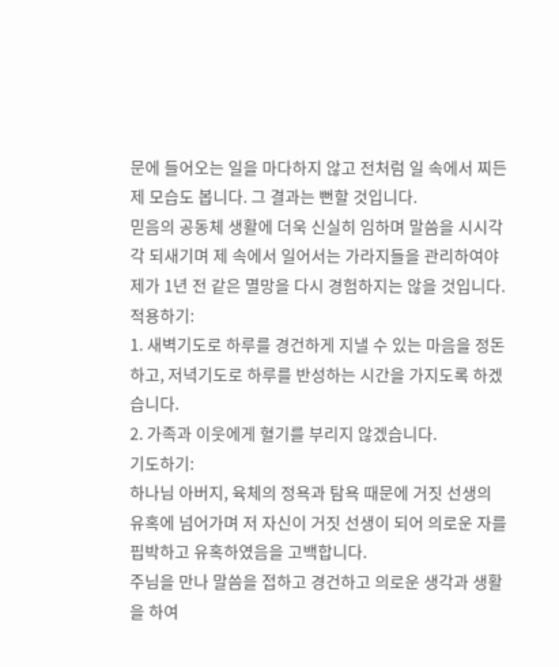문에 들어오는 일을 마다하지 않고 전처럼 일 속에서 찌든 제 모습도 봅니다. 그 결과는 뻔할 것입니다.
믿음의 공동체 생활에 더욱 신실히 임하며 말씀을 시시각각 되새기며 제 속에서 일어서는 가라지들을 관리하여야 제가 1년 전 같은 멸망을 다시 경험하지는 않을 것입니다.
적용하기:
1. 새벽기도로 하루를 경건하게 지낼 수 있는 마음을 정돈하고, 저녁기도로 하루를 반성하는 시간을 가지도록 하겠습니다.
2. 가족과 이웃에게 혈기를 부리지 않겠습니다.
기도하기:
하나님 아버지, 육체의 정욕과 탐욕 때문에 거짓 선생의 유혹에 넘어가며 저 자신이 거짓 선생이 되어 의로운 자를 핍박하고 유혹하였음을 고백합니다.
주님을 만나 말씀을 접하고 경건하고 의로운 생각과 생활을 하여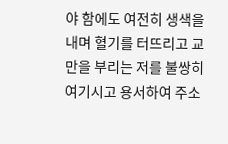야 함에도 여전히 생색을 내며 혈기를 터뜨리고 교만을 부리는 저를 불쌍히 여기시고 용서하여 주소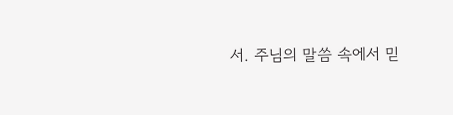서. 주님의 말씀 속에서 믿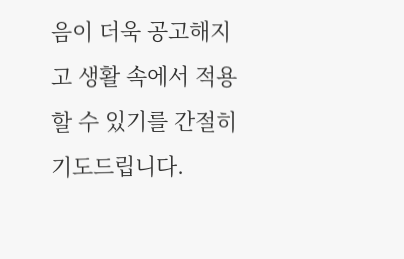음이 더욱 공고해지고 생활 속에서 적용할 수 있기를 간절히 기도드립니다.